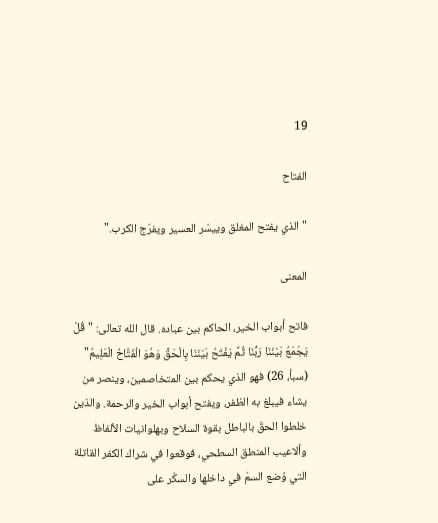19

الفتاح

"الذي يفتح المغلق وييسّر العسير ويفرّج الكرب."

المعنى

فاتح أبواب الخير، الحاكم بين عباده. قال الله تعالى: "قُلْ يَجْمَعُ بَيْنَنَا رَبُّنَا ثُمَّ يَفْتَحُ بَيْنَنَا بِالْحَقِّ وَهُوَ الْفَتَّاحُ الْعَلِيمُ" (سبأ، 26) فهو الذي يحكم بين المتخاصمين، وينصر من يشاء فيبلغ به الظفر، ويفتح أبواب الخير والرحمة. والذين خلطوا الحقّ بالباطل بقوة السلاح وبهلوانيات الألفاظ وألاعيب المنطق السطحي، فوقعوا في شراك الكفر القاتلة التي وُضع السمّ في داخلها والسكّر على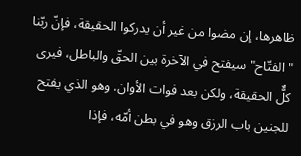ظاهرها، إن مضوا من غير أن يدركوا الحقيقة، فإنّ ربّنا "الفتّاح" سيفتح في الآخرة بين الحقّ والباطل، فيرى كلٌّ الحقيقة، ولكن بعد فوات الأوان. وهو الذي يفتح للجنين باب الرزق وهو في بطن أمّه، فإذا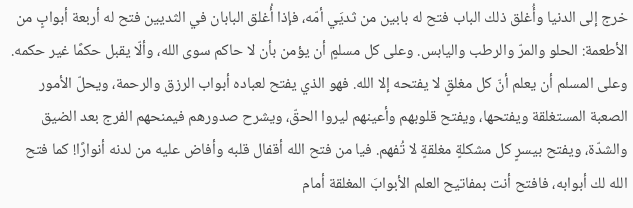خرج إلى الدنيا وأُغلق ذلك الباب فتح له بابين من ثديَي أمّه، فإذا أُغلق البابان في الثديين فتح له أربعة أبوابٍ من الأطعمة: الحلو والمرّ والرطب واليابس. وعلى كل مسلمٍ أن يؤمن بأن لا حاكم سوى الله، وألّا يقبل حكمًا غير حكمه. وعلى المسلم أن يعلم أنّ كل مغلقٍ لا يفتحه إلا الله. فهو الذي يفتح لعباده أبواب الرزق والرحمة، ويحلّ الأمور الصعبة المستغلقة ويفتحها، ويفتح قلوبهم وأعينهم ليروا الحقّ، ويشرح صدورهم فيمنحهم الفرج بعد الضيق والشدّة، ويفتح بيسرٍ كل مشكلةٍ مغلقةٍ لا تُفهم. فيا من فتح الله أقفال قلبه وأفاض عليه من لدنه أنوارًا! كما فتح الله لك أبوابه، فافتح أنت بمفاتيح العلم الأبوابَ المغلقة أمام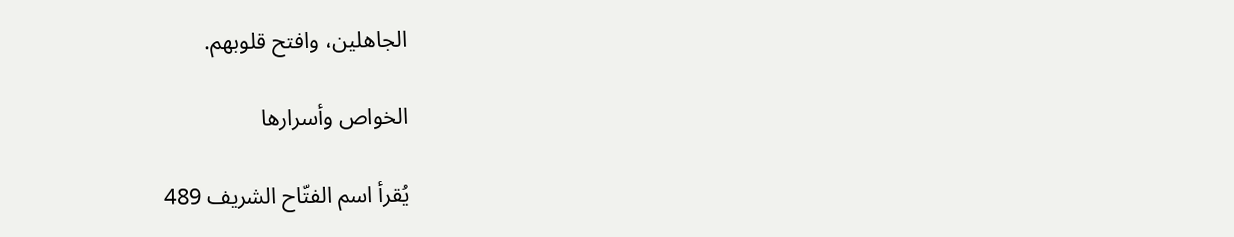الجاهلين، وافتح قلوبهم.

الخواص وأسرارها

يُقرأ اسم الفتّاح الشريف 489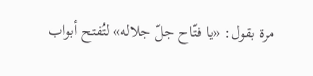مرة بقول: «يا فتّاح جلّ جلاله» لتُفتح أبواب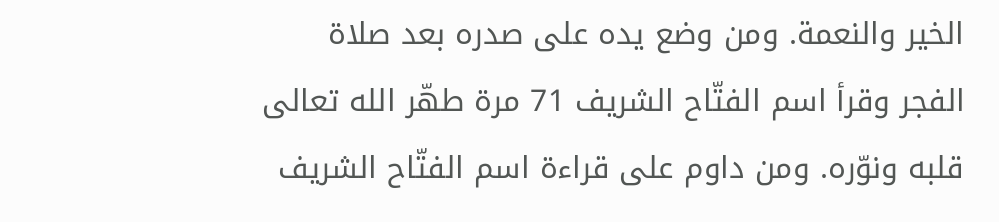الخير والنعمة. ومن وضع يده على صدره بعد صلاة الفجر وقرأ اسم الفتّاح الشريف 71 مرة طهّر الله تعالى قلبه ونوّره. ومن داوم على قراءة اسم الفتّاح الشريف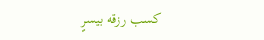كسب رزقه بيسرٍ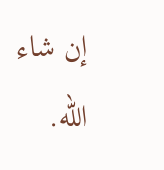إن شاء الله.